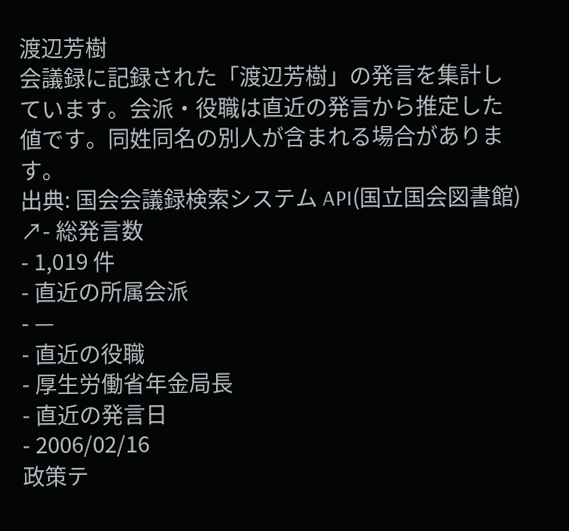渡辺芳樹
会議録に記録された「渡辺芳樹」の発言を集計しています。会派・役職は直近の発言から推定した値です。同姓同名の別人が含まれる場合があります。
出典: 国会会議録検索システム API(国立国会図書館) ↗- 総発言数
- 1,019 件
- 直近の所属会派
- —
- 直近の役職
- 厚生労働省年金局長
- 直近の発言日
- 2006/02/16
政策テ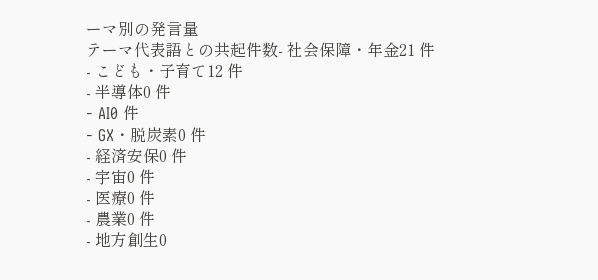ーマ別の発言量
テーマ代表語との共起件数- 社会保障・年金21 件
- こども・子育て12 件
- 半導体0 件
- AI0 件
- GX・脱炭素0 件
- 経済安保0 件
- 宇宙0 件
- 医療0 件
- 農業0 件
- 地方創生0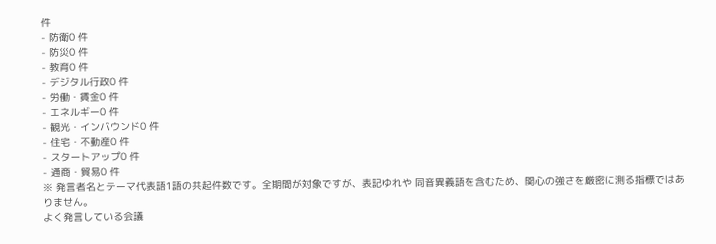件
- 防衛0 件
- 防災0 件
- 教育0 件
- デジタル行政0 件
- 労働・賃金0 件
- エネルギー0 件
- 観光・インバウンド0 件
- 住宅・不動産0 件
- スタートアップ0 件
- 通商・貿易0 件
※ 発言者名とテーマ代表語1語の共起件数です。全期間が対象ですが、表記ゆれや 同音異義語を含むため、関心の強さを厳密に測る指標ではありません。
よく発言している会議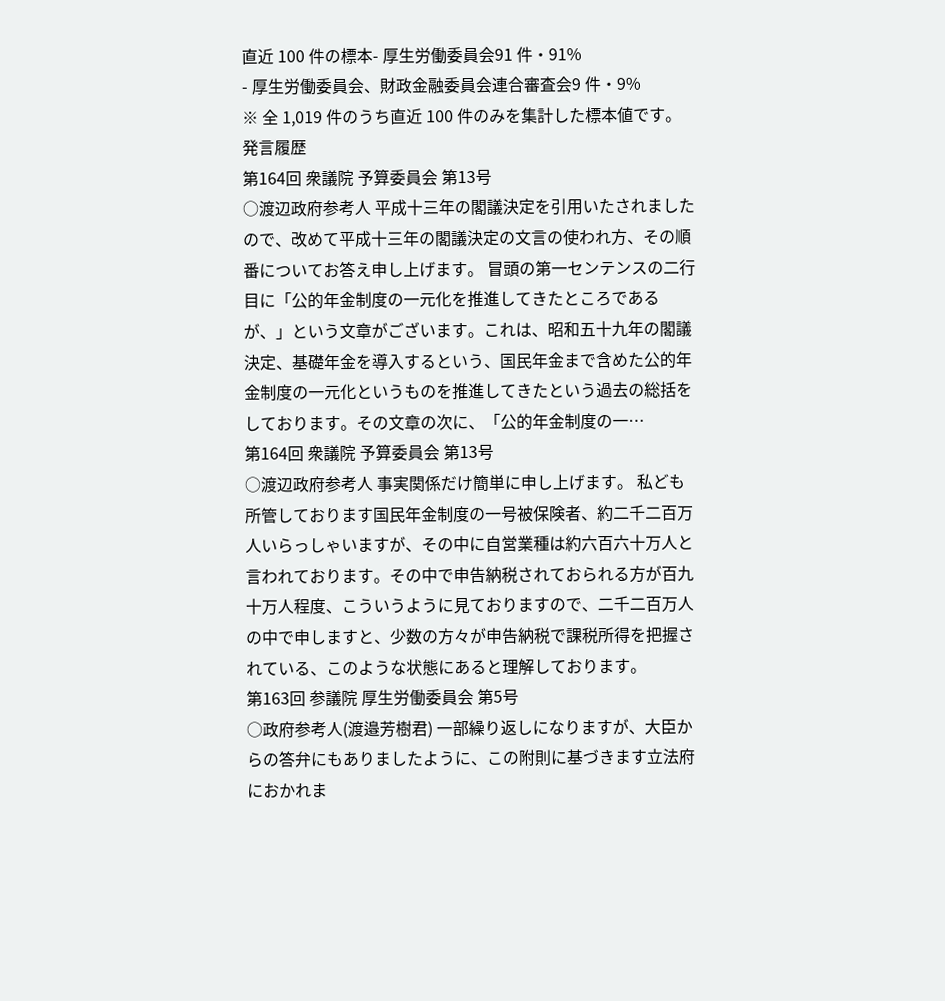直近 100 件の標本- 厚生労働委員会91 件・91%
- 厚生労働委員会、財政金融委員会連合審査会9 件・9%
※ 全 1,019 件のうち直近 100 件のみを集計した標本値です。
発言履歴
第164回 衆議院 予算委員会 第13号
○渡辺政府参考人 平成十三年の閣議決定を引用いたされましたので、改めて平成十三年の閣議決定の文言の使われ方、その順番についてお答え申し上げます。 冒頭の第一センテンスの二行目に「公的年金制度の一元化を推進してきたところであるが、」という文章がございます。これは、昭和五十九年の閣議決定、基礎年金を導入するという、国民年金まで含めた公的年金制度の一元化というものを推進してきたという過去の総括をしております。その文章の次に、「公的年金制度の一…
第164回 衆議院 予算委員会 第13号
○渡辺政府参考人 事実関係だけ簡単に申し上げます。 私ども所管しております国民年金制度の一号被保険者、約二千二百万人いらっしゃいますが、その中に自営業種は約六百六十万人と言われております。その中で申告納税されておられる方が百九十万人程度、こういうように見ておりますので、二千二百万人の中で申しますと、少数の方々が申告納税で課税所得を把握されている、このような状態にあると理解しております。
第163回 参議院 厚生労働委員会 第5号
○政府参考人(渡邉芳樹君) 一部繰り返しになりますが、大臣からの答弁にもありましたように、この附則に基づきます立法府におかれま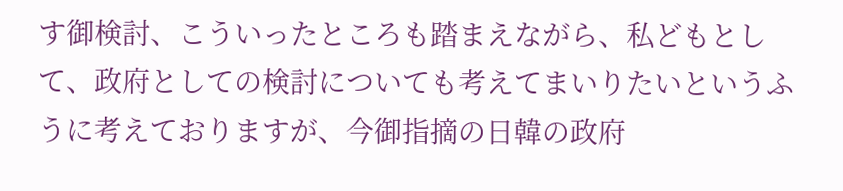す御検討、こういったところも踏まえながら、私どもとして、政府としての検討についても考えてまいりたいというふうに考えておりますが、今御指摘の日韓の政府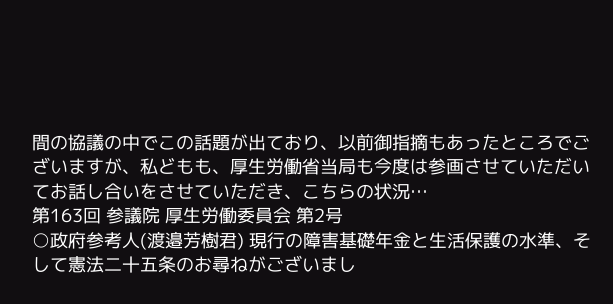間の協議の中でこの話題が出ており、以前御指摘もあったところでございますが、私どもも、厚生労働省当局も今度は参画させていただいてお話し合いをさせていただき、こちらの状況…
第163回 参議院 厚生労働委員会 第2号
○政府参考人(渡邉芳樹君) 現行の障害基礎年金と生活保護の水準、そして憲法二十五条のお尋ねがございまし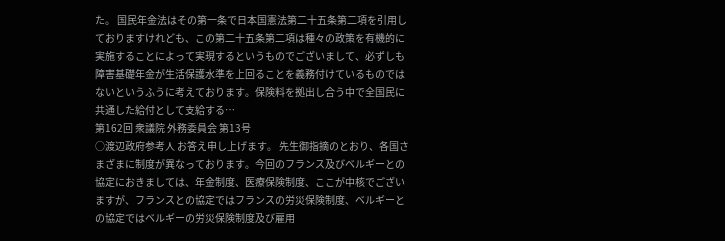た。 国民年金法はその第一条で日本国憲法第二十五条第二項を引用しておりますけれども、この第二十五条第二項は種々の政策を有機的に実施することによって実現するというものでございまして、必ずしも障害基礎年金が生活保護水準を上回ることを義務付けているものではないというふうに考えております。保険料を拠出し合う中で全国民に共通した給付として支給する…
第162回 衆議院 外務委員会 第13号
○渡辺政府参考人 お答え申し上げます。 先生御指摘のとおり、各国さまざまに制度が異なっております。今回のフランス及びベルギーとの協定におきましては、年金制度、医療保険制度、ここが中核でございますが、フランスとの協定ではフランスの労災保険制度、ベルギーとの協定ではベルギーの労災保険制度及び雇用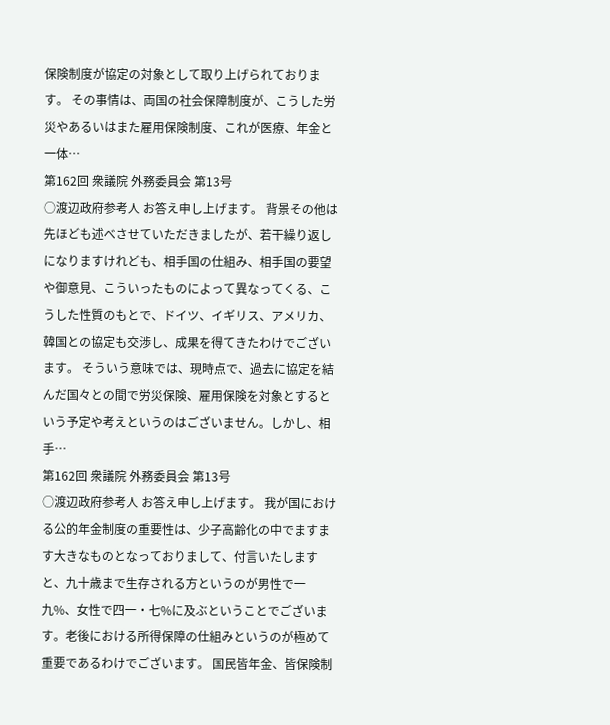保険制度が協定の対象として取り上げられております。 その事情は、両国の社会保障制度が、こうした労災やあるいはまた雇用保険制度、これが医療、年金と一体…
第162回 衆議院 外務委員会 第13号
○渡辺政府参考人 お答え申し上げます。 背景その他は先ほども述べさせていただきましたが、若干繰り返しになりますけれども、相手国の仕組み、相手国の要望や御意見、こういったものによって異なってくる、こうした性質のもとで、ドイツ、イギリス、アメリカ、韓国との協定も交渉し、成果を得てきたわけでございます。 そういう意味では、現時点で、過去に協定を結んだ国々との間で労災保険、雇用保険を対象とするという予定や考えというのはございません。しかし、相手…
第162回 衆議院 外務委員会 第13号
○渡辺政府参考人 お答え申し上げます。 我が国における公的年金制度の重要性は、少子高齢化の中でますます大きなものとなっておりまして、付言いたしますと、九十歳まで生存される方というのが男性で一九%、女性で四一・七%に及ぶということでございます。老後における所得保障の仕組みというのが極めて重要であるわけでございます。 国民皆年金、皆保険制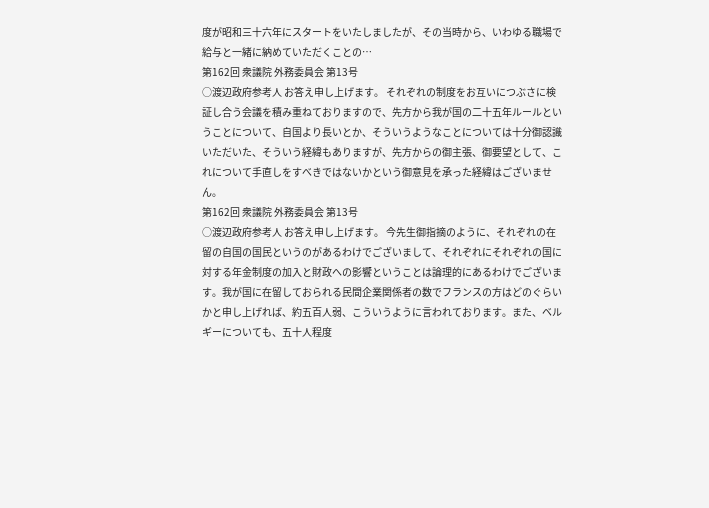度が昭和三十六年にスタートをいたしましたが、その当時から、いわゆる職場で給与と一緒に納めていただくことの…
第162回 衆議院 外務委員会 第13号
○渡辺政府参考人 お答え申し上げます。 それぞれの制度をお互いにつぶさに検証し合う会議を積み重ねておりますので、先方から我が国の二十五年ルールということについて、自国より長いとか、そういうようなことについては十分御認識いただいた、そういう経緯もありますが、先方からの御主張、御要望として、これについて手直しをすべきではないかという御意見を承った経緯はございません。
第162回 衆議院 外務委員会 第13号
○渡辺政府参考人 お答え申し上げます。 今先生御指摘のように、それぞれの在留の自国の国民というのがあるわけでございまして、それぞれにそれぞれの国に対する年金制度の加入と財政への影響ということは論理的にあるわけでございます。我が国に在留しておられる民間企業関係者の数でフランスの方はどのぐらいかと申し上げれば、約五百人弱、こういうように言われております。また、ベルギーについても、五十人程度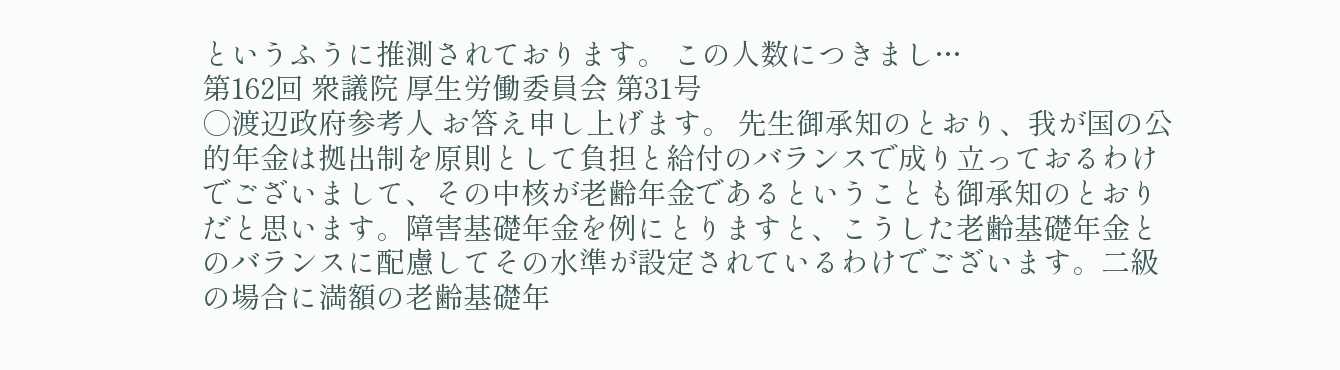というふうに推測されております。 この人数につきまし…
第162回 衆議院 厚生労働委員会 第31号
○渡辺政府参考人 お答え申し上げます。 先生御承知のとおり、我が国の公的年金は拠出制を原則として負担と給付のバランスで成り立っておるわけでございまして、その中核が老齢年金であるということも御承知のとおりだと思います。障害基礎年金を例にとりますと、こうした老齢基礎年金とのバランスに配慮してその水準が設定されているわけでございます。二級の場合に満額の老齢基礎年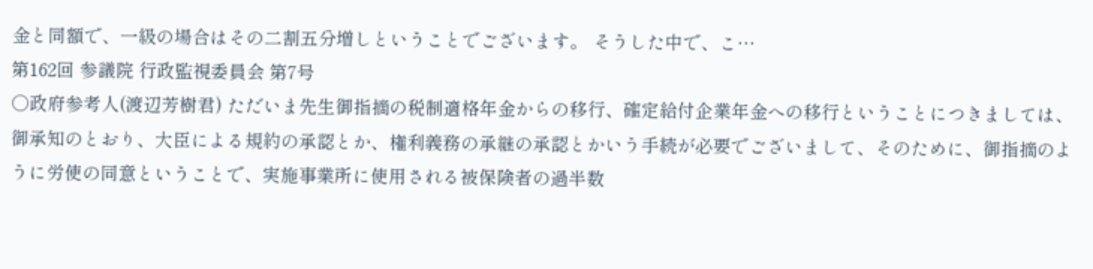金と同額で、一級の場合はその二割五分増しということでございます。 そうした中で、こ…
第162回 参議院 行政監視委員会 第7号
○政府参考人(渡辺芳樹君) ただいま先生御指摘の税制適格年金からの移行、確定給付企業年金への移行ということにつきましては、御承知のとおり、大臣による規約の承認とか、権利義務の承継の承認とかいう手続が必要でございまして、そのために、御指摘のように労使の同意ということで、実施事業所に使用される被保険者の過半数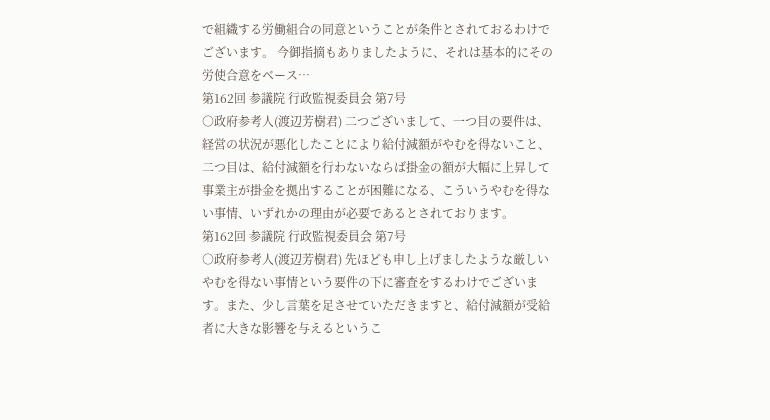で組織する労働組合の同意ということが条件とされておるわけでございます。 今御指摘もありましたように、それは基本的にその労使合意をベース…
第162回 参議院 行政監視委員会 第7号
○政府参考人(渡辺芳樹君) 二つございまして、一つ目の要件は、経営の状況が悪化したことにより給付減額がやむを得ないこと、二つ目は、給付減額を行わないならば掛金の額が大幅に上昇して事業主が掛金を拠出することが困難になる、こういうやむを得ない事情、いずれかの理由が必要であるとされております。
第162回 参議院 行政監視委員会 第7号
○政府参考人(渡辺芳樹君) 先ほども申し上げましたような厳しいやむを得ない事情という要件の下に審査をするわけでございます。また、少し言葉を足させていただきますと、給付減額が受給者に大きな影響を与えるというこ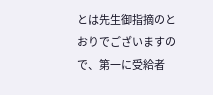とは先生御指摘のとおりでございますので、第一に受給者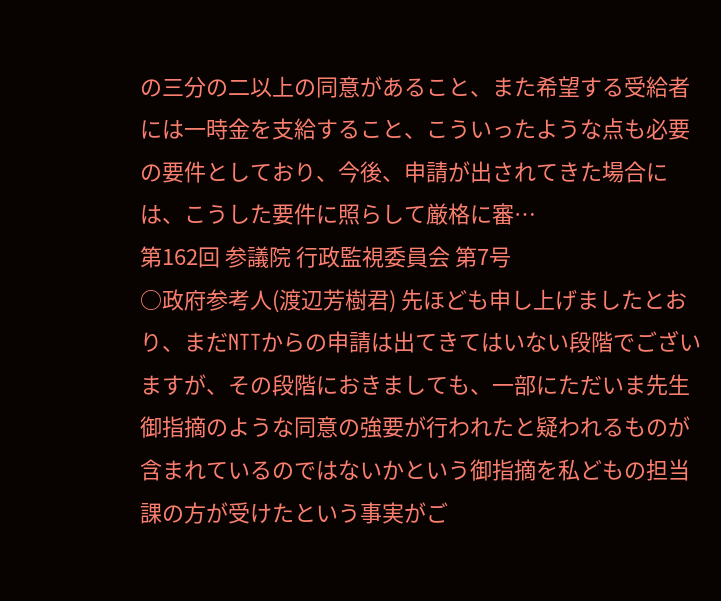の三分の二以上の同意があること、また希望する受給者には一時金を支給すること、こういったような点も必要の要件としており、今後、申請が出されてきた場合には、こうした要件に照らして厳格に審…
第162回 参議院 行政監視委員会 第7号
○政府参考人(渡辺芳樹君) 先ほども申し上げましたとおり、まだNTTからの申請は出てきてはいない段階でございますが、その段階におきましても、一部にただいま先生御指摘のような同意の強要が行われたと疑われるものが含まれているのではないかという御指摘を私どもの担当課の方が受けたという事実がご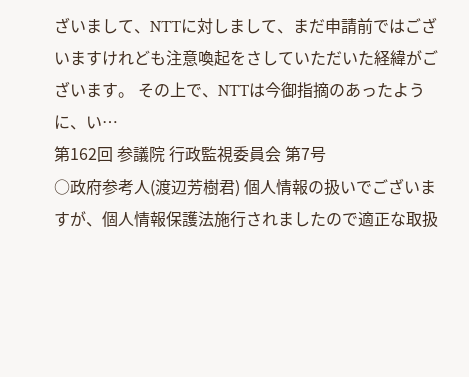ざいまして、NTTに対しまして、まだ申請前ではございますけれども注意喚起をさしていただいた経緯がございます。 その上で、NTTは今御指摘のあったように、い…
第162回 参議院 行政監視委員会 第7号
○政府参考人(渡辺芳樹君) 個人情報の扱いでございますが、個人情報保護法施行されましたので適正な取扱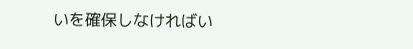いを確保しなければい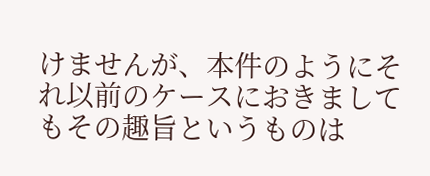けませんが、本件のようにそれ以前のケースにおきましてもその趣旨というものは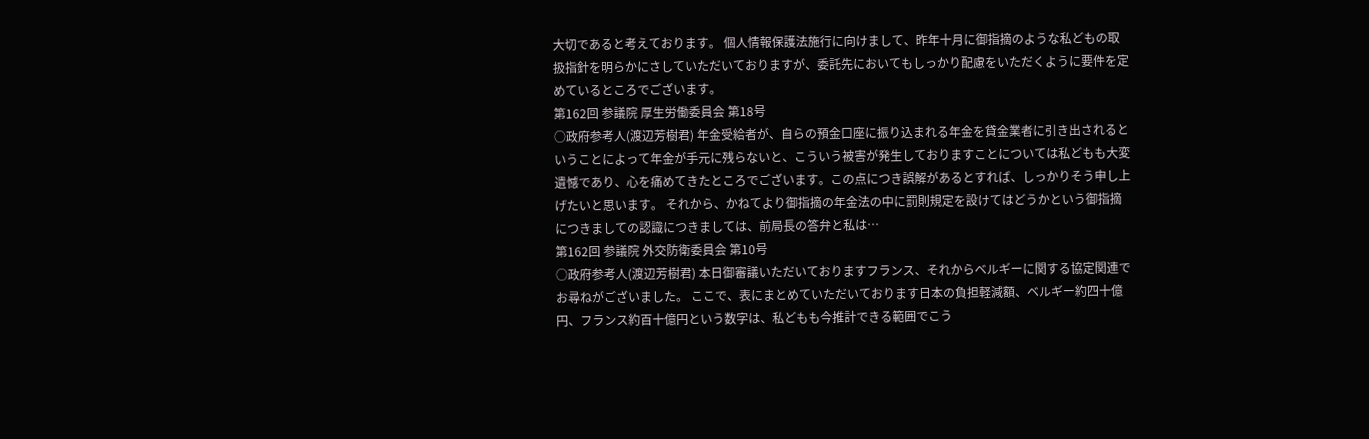大切であると考えております。 個人情報保護法施行に向けまして、昨年十月に御指摘のような私どもの取扱指針を明らかにさしていただいておりますが、委託先においてもしっかり配慮をいただくように要件を定めているところでございます。
第162回 参議院 厚生労働委員会 第18号
○政府参考人(渡辺芳樹君) 年金受給者が、自らの預金口座に振り込まれる年金を貸金業者に引き出されるということによって年金が手元に残らないと、こういう被害が発生しておりますことについては私どもも大変遺憾であり、心を痛めてきたところでございます。この点につき誤解があるとすれば、しっかりそう申し上げたいと思います。 それから、かねてより御指摘の年金法の中に罰則規定を設けてはどうかという御指摘につきましての認識につきましては、前局長の答弁と私は…
第162回 参議院 外交防衛委員会 第10号
○政府参考人(渡辺芳樹君) 本日御審議いただいておりますフランス、それからベルギーに関する協定関連でお尋ねがございました。 ここで、表にまとめていただいております日本の負担軽減額、ベルギー約四十億円、フランス約百十億円という数字は、私どもも今推計できる範囲でこう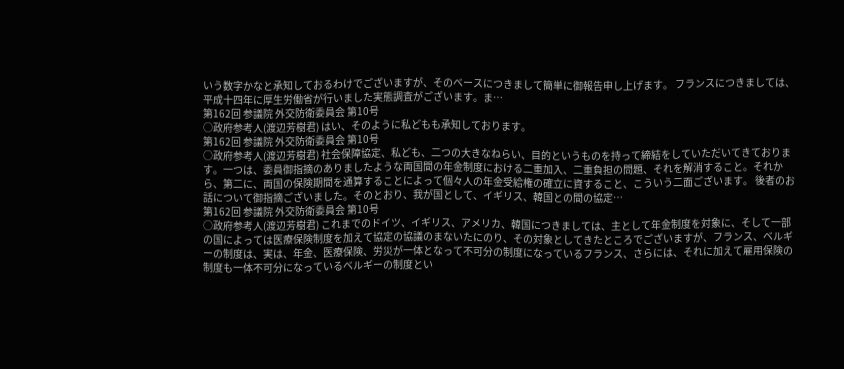いう数字かなと承知しておるわけでございますが、そのベースにつきまして簡単に御報告申し上げます。 フランスにつきましては、平成十四年に厚生労働省が行いました実態調査がございます。ま…
第162回 参議院 外交防衛委員会 第10号
○政府参考人(渡辺芳樹君) はい、そのように私どもも承知しております。
第162回 参議院 外交防衛委員会 第10号
○政府参考人(渡辺芳樹君) 社会保障協定、私ども、二つの大きなねらい、目的というものを持って締結をしていただいてきております。一つは、委員御指摘のありましたような両国間の年金制度における二重加入、二重負担の問題、それを解消すること。それから、第二に、両国の保険期間を通算することによって個々人の年金受給権の確立に資すること、こういう二面ございます。 後者のお話について御指摘ございました。そのとおり、我が国として、イギリス、韓国との間の協定…
第162回 参議院 外交防衛委員会 第10号
○政府参考人(渡辺芳樹君) これまでのドイツ、イギリス、アメリカ、韓国につきましては、主として年金制度を対象に、そして一部の国によっては医療保険制度を加えて協定の協議のまないたにのり、その対象としてきたところでございますが、フランス、ベルギーの制度は、実は、年金、医療保険、労災が一体となって不可分の制度になっているフランス、さらには、それに加えて雇用保険の制度も一体不可分になっているベルギーの制度とい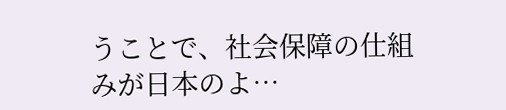うことで、社会保障の仕組みが日本のよ…